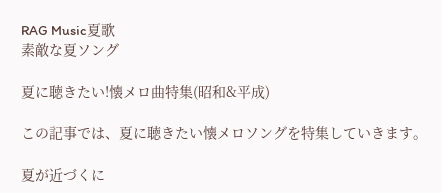RAG Music夏歌
素敵な夏ソング

夏に聴きたい!懐メロ曲特集(昭和&平成)

この記事では、夏に聴きたい懐メロソングを特集していきます。

夏が近づくに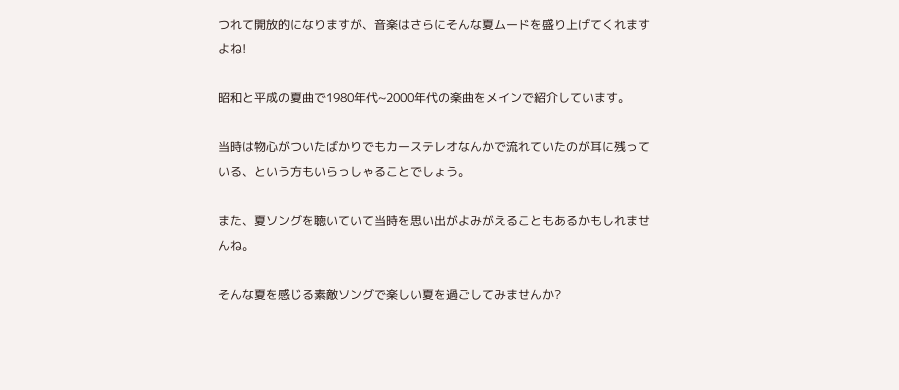つれて開放的になりますが、音楽はさらにそんな夏ムードを盛り上げてくれますよね!

昭和と平成の夏曲で1980年代~2000年代の楽曲をメインで紹介しています。

当時は物心がついたばかりでもカーステレオなんかで流れていたのが耳に残っている、という方もいらっしゃることでしょう。

また、夏ソングを聴いていて当時を思い出がよみがえることもあるかもしれませんね。

そんな夏を感じる素敵ソングで楽しい夏を過ごしてみませんか?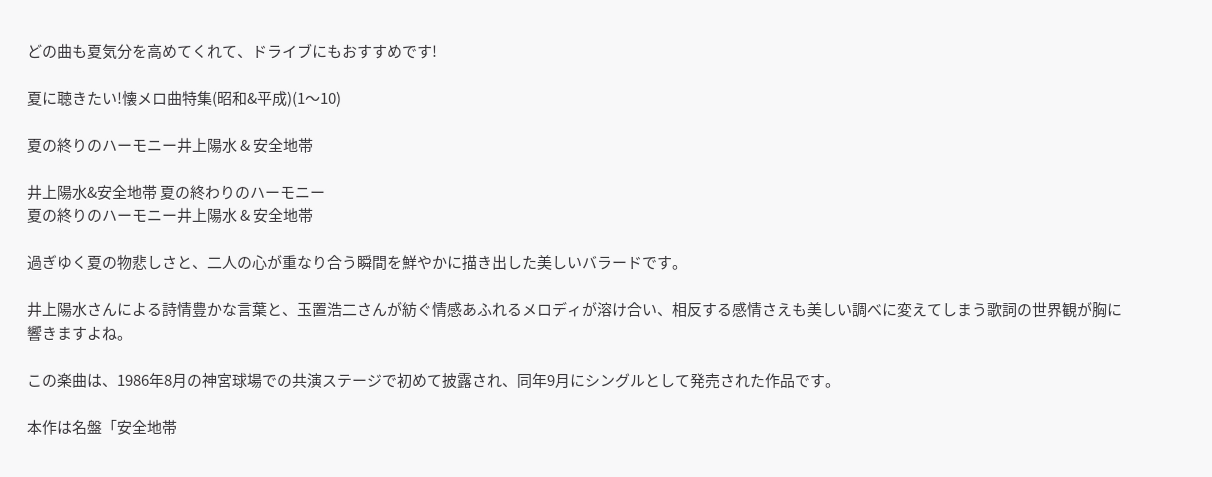どの曲も夏気分を高めてくれて、ドライブにもおすすめです!

夏に聴きたい!懐メロ曲特集(昭和&平成)(1〜10)

夏の終りのハーモニー井上陽水 & 安全地帯

井上陽水&安全地帯 夏の終わりのハーモニー
夏の終りのハーモニー井上陽水 & 安全地帯

過ぎゆく夏の物悲しさと、二人の心が重なり合う瞬間を鮮やかに描き出した美しいバラードです。

井上陽水さんによる詩情豊かな言葉と、玉置浩二さんが紡ぐ情感あふれるメロディが溶け合い、相反する感情さえも美しい調べに変えてしまう歌詞の世界観が胸に響きますよね。

この楽曲は、1986年8月の神宮球場での共演ステージで初めて披露され、同年9月にシングルとして発売された作品です。

本作は名盤「安全地帯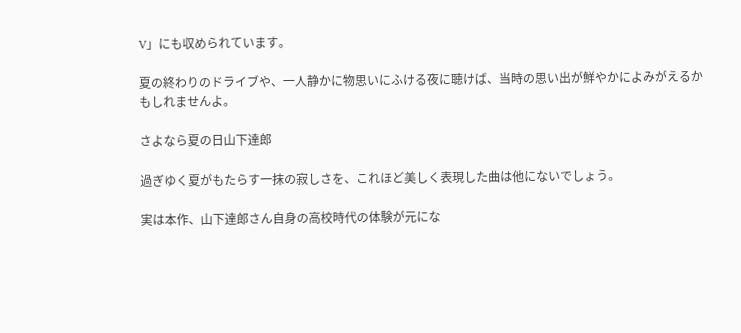V」にも収められています。

夏の終わりのドライブや、一人静かに物思いにふける夜に聴けば、当時の思い出が鮮やかによみがえるかもしれませんよ。

さよなら夏の日山下達郎

過ぎゆく夏がもたらす一抹の寂しさを、これほど美しく表現した曲は他にないでしょう。

実は本作、山下達郎さん自身の高校時代の体験が元にな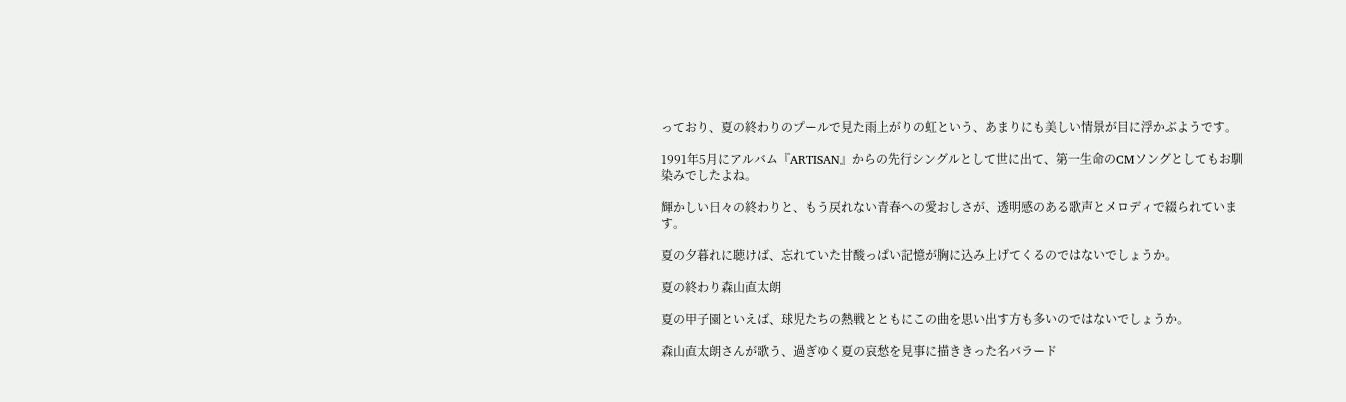っており、夏の終わりのプールで見た雨上がりの虹という、あまりにも美しい情景が目に浮かぶようです。

1991年5月にアルバム『ARTISAN』からの先行シングルとして世に出て、第一生命のCMソングとしてもお馴染みでしたよね。

輝かしい日々の終わりと、もう戻れない青春への愛おしさが、透明感のある歌声とメロディで綴られています。

夏の夕暮れに聴けば、忘れていた甘酸っぱい記憶が胸に込み上げてくるのではないでしょうか。

夏の終わり森山直太朗

夏の甲子園といえば、球児たちの熱戦とともにこの曲を思い出す方も多いのではないでしょうか。

森山直太朗さんが歌う、過ぎゆく夏の哀愁を見事に描ききった名バラード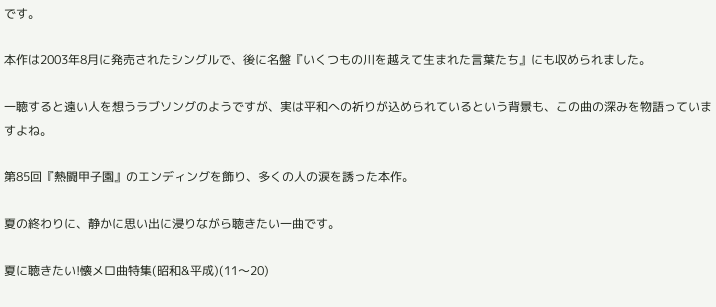です。

本作は2003年8月に発売されたシングルで、後に名盤『いくつもの川を越えて生まれた言葉たち』にも収められました。

一聴すると遠い人を想うラブソングのようですが、実は平和への祈りが込められているという背景も、この曲の深みを物語っていますよね。

第85回『熱闘甲子園』のエンディングを飾り、多くの人の涙を誘った本作。

夏の終わりに、静かに思い出に浸りながら聴きたい一曲です。

夏に聴きたい!懐メロ曲特集(昭和&平成)(11〜20)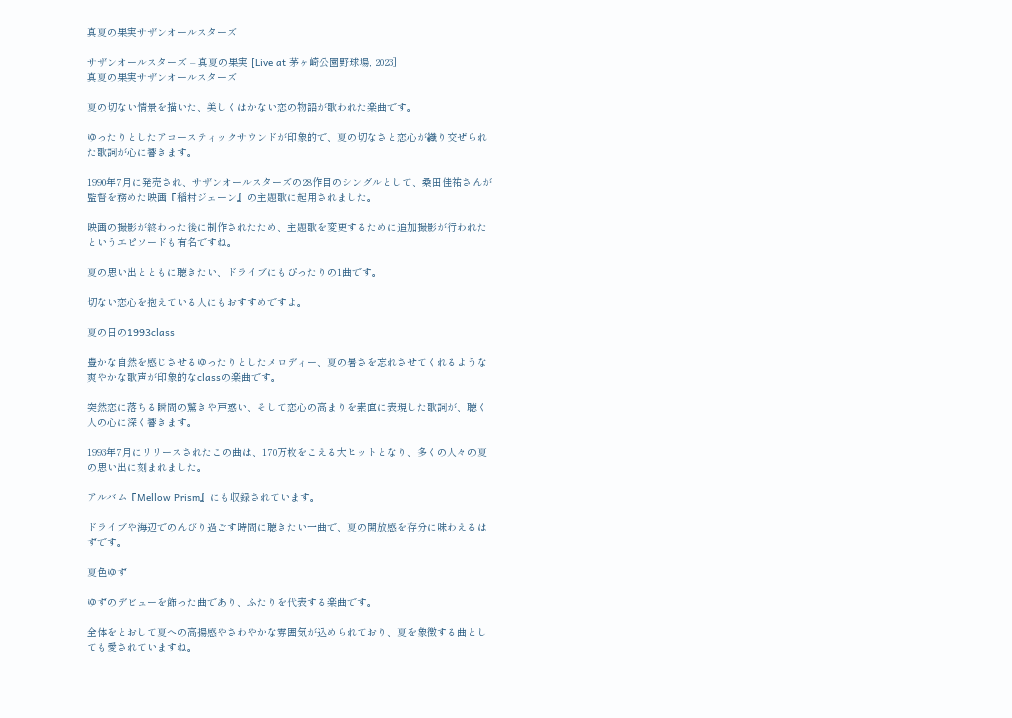真夏の果実サザンオールスターズ

サザンオールスターズ – 真夏の果実 [Live at 茅ヶ崎公園野球場, 2023]
真夏の果実サザンオールスターズ

夏の切ない情景を描いた、美しくはかない恋の物語が歌われた楽曲です。

ゆったりとしたアコースティックサウンドが印象的で、夏の切なさと恋心が織り交ぜられた歌詞が心に響きます。

1990年7月に発売され、サザンオールスターズの28作目のシングルとして、桑田佳祐さんが監督を務めた映画『稲村ジェーン』の主題歌に起用されました。

映画の撮影が終わった後に制作されたため、主題歌を変更するために追加撮影が行われたというエピソードも有名ですね。

夏の思い出とともに聴きたい、ドライブにもぴったりの1曲です。

切ない恋心を抱えている人にもおすすめですよ。

夏の日の1993class

豊かな自然を感じさせるゆったりとしたメロディー、夏の暑さを忘れさせてくれるような爽やかな歌声が印象的なclassの楽曲です。

突然恋に落ちる瞬間の驚きや戸惑い、そして恋心の高まりを素直に表現した歌詞が、聴く人の心に深く響きます。

1993年7月にリリースされたこの曲は、170万枚をこえる大ヒットとなり、多くの人々の夏の思い出に刻まれました。

アルバム『Mellow Prism』にも収録されています。

ドライブや海辺でのんびり過ごす時間に聴きたい一曲で、夏の開放感を存分に味わえるはずです。

夏色ゆず

ゆずのデビューを飾った曲であり、ふたりを代表する楽曲です。

全体をとおして夏への高揚感やさわやかな雰囲気が込められており、夏を象徴する曲としても愛されていますね。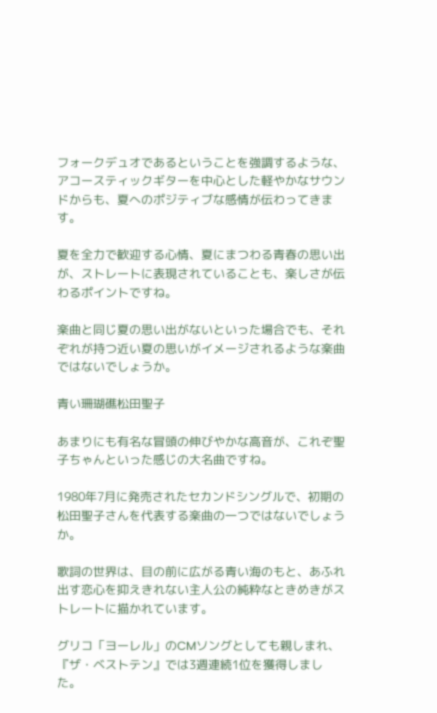フォークデュオであるということを強調するような、アコースティックギターを中心とした軽やかなサウンドからも、夏へのポジティブな感情が伝わってきます。

夏を全力で歓迎する心情、夏にまつわる青春の思い出が、ストレートに表現されていることも、楽しさが伝わるポイントですね。

楽曲と同じ夏の思い出がないといった場合でも、それぞれが持つ近い夏の思いがイメージされるような楽曲ではないでしょうか。

青い珊瑚礁松田聖子

あまりにも有名な冒頭の伸びやかな高音が、これぞ聖子ちゃんといった感じの大名曲ですね。

1980年7月に発売されたセカンドシングルで、初期の松田聖子さんを代表する楽曲の一つではないでしょうか。

歌詞の世界は、目の前に広がる青い海のもと、あふれ出す恋心を抑えきれない主人公の純粋なときめきがストレートに描かれています。

グリコ「ヨーレル」のCMソングとしても親しまれ、『ザ・ベストテン』では3週連続1位を獲得しました。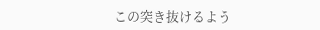この突き抜けるよう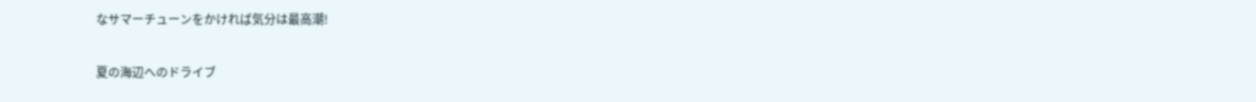なサマーチューンをかければ気分は最高潮!

夏の海辺へのドライブ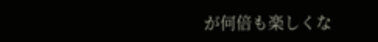が何倍も楽しくな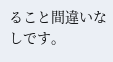ること間違いなしです。